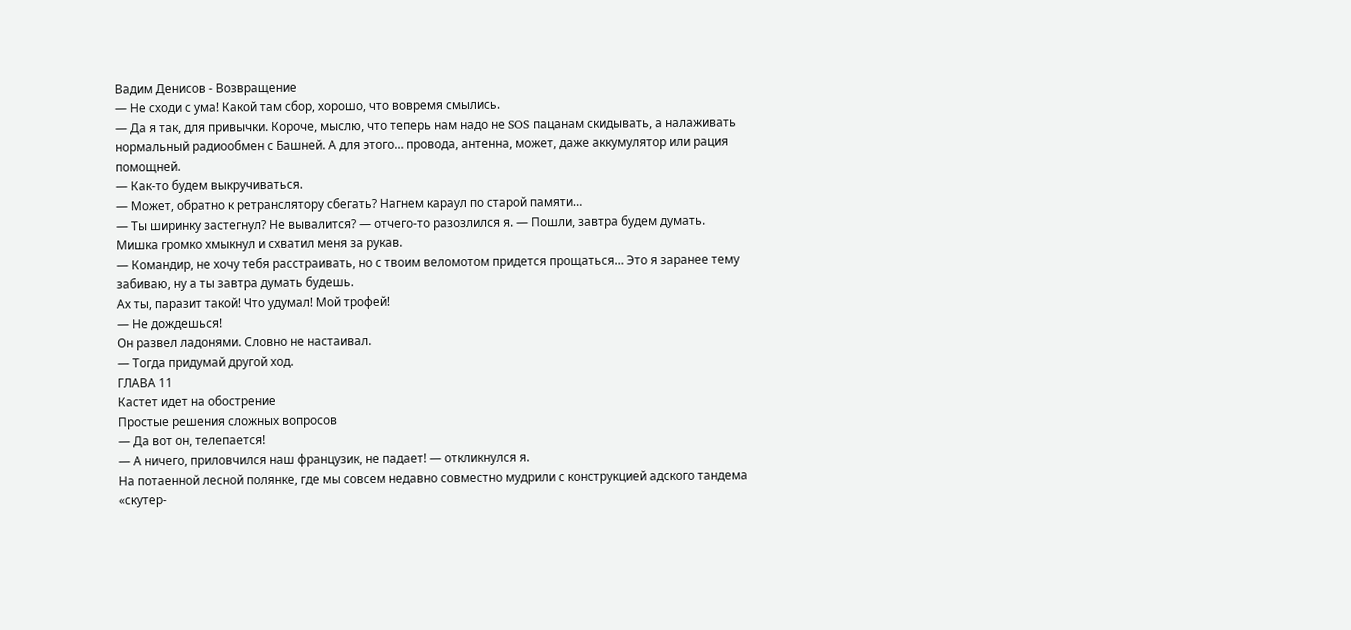Вадим Денисов - Возвращение
— Не сходи с ума! Какой там сбор, хорошо, что вовремя смылись.
— Да я так, для привычки. Короче, мыслю, что теперь нам надо не SOS пацанам скидывать, а налаживать нормальный радиообмен с Башней. А для этого… провода, антенна, может, даже аккумулятор или рация помощней.
— Как-то будем выкручиваться.
— Может, обратно к ретранслятору сбегать? Нагнем караул по старой памяти…
— Ты ширинку застегнул? Не вывалится? — отчего-то разозлился я. — Пошли, завтра будем думать.
Мишка громко хмыкнул и схватил меня за рукав.
— Командир, не хочу тебя расстраивать, но с твоим веломотом придется прощаться… Это я заранее тему забиваю, ну а ты завтра думать будешь.
Ах ты, паразит такой! Что удумал! Мой трофей!
— Не дождешься!
Он развел ладонями. Словно не настаивал.
— Тогда придумай другой ход.
ГЛАВА 11
Кастет идет на обострение
Простые решения сложных вопросов
— Да вот он, телепается!
— А ничего, приловчился наш французик, не падает! — откликнулся я.
На потаенной лесной полянке, где мы совсем недавно совместно мудрили с конструкцией адского тандема «скутер-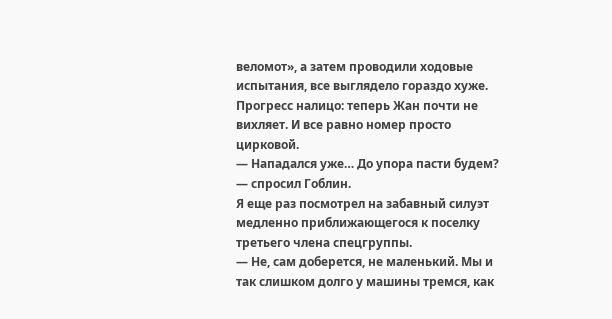веломот», а затем проводили ходовые испытания, все выглядело гораздо хуже. Прогресс налицо: теперь Жан почти не вихляет. И все равно номер просто цирковой.
— Нападался уже… До упора пасти будем? — спросил Гоблин.
Я еще раз посмотрел на забавный силуэт медленно приближающегося к поселку третьего члена спецгруппы.
— Не, сам доберется, не маленький. Мы и так слишком долго у машины тремся, как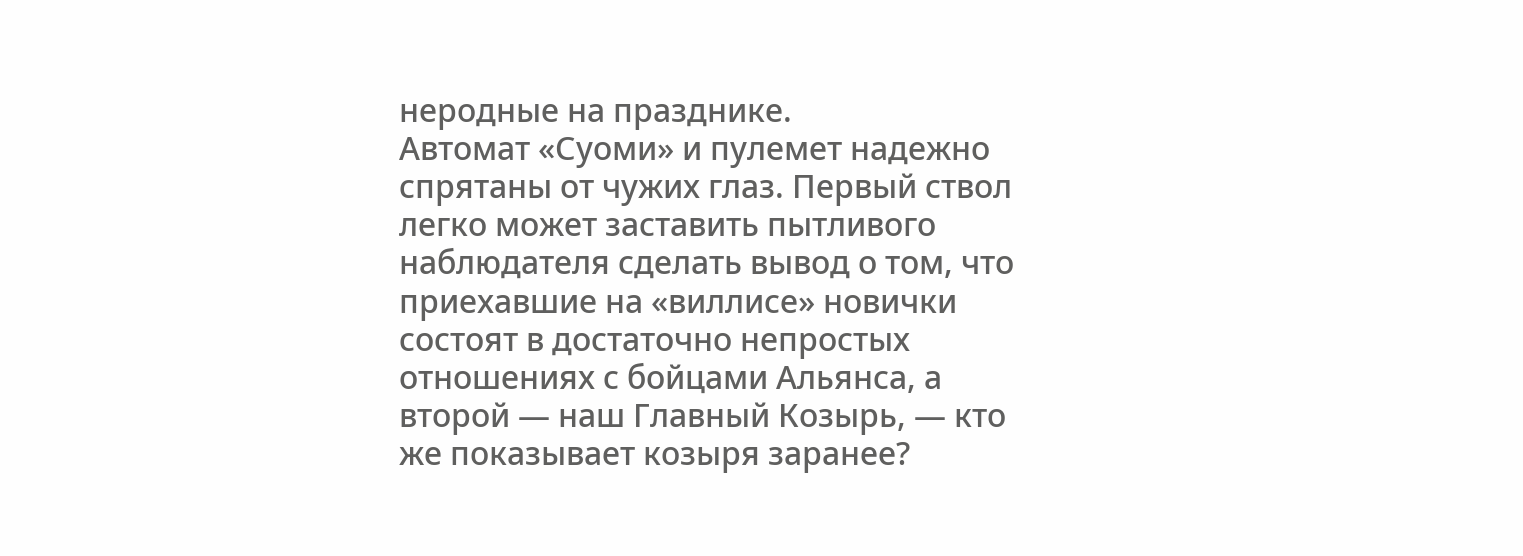неродные на празднике.
Автомат «Суоми» и пулемет надежно спрятаны от чужих глаз. Первый ствол легко может заставить пытливого наблюдателя сделать вывод о том, что приехавшие на «виллисе» новички состоят в достаточно непростых отношениях с бойцами Альянса, а второй — наш Главный Козырь, — кто же показывает козыря заранее?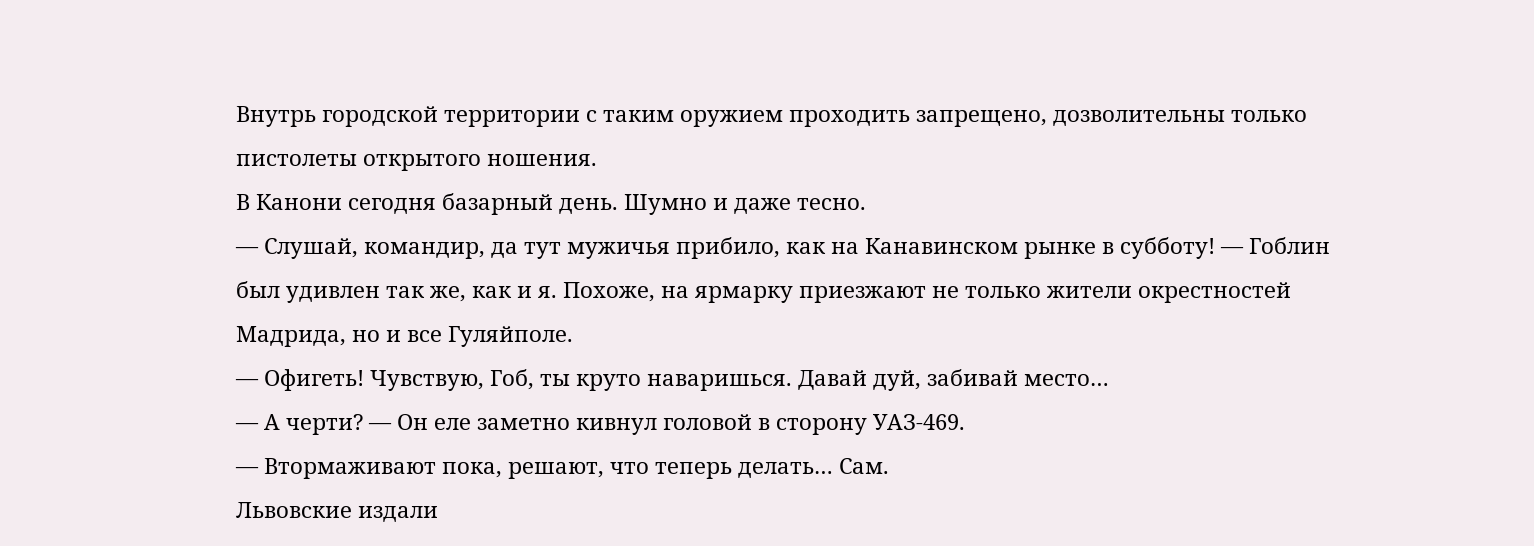Внутрь городской территории с таким оружием проходить запрещено, дозволительны только пистолеты открытого ношения.
В Канони сегодня базарный день. Шумно и даже тесно.
— Слушай, командир, да тут мужичья прибило, как на Канавинском рынке в субботу! — Гоблин был удивлен так же, как и я. Похоже, на ярмарку приезжают не только жители окрестностей Мадрида, но и все Гуляйполе.
— Офигеть! Чувствую, Гоб, ты круто наваришься. Давай дуй, забивай место…
— А черти? — Он еле заметно кивнул головой в сторону УАЗ-469.
— Втормаживают пока, решают, что теперь делать… Сам.
Львовские издали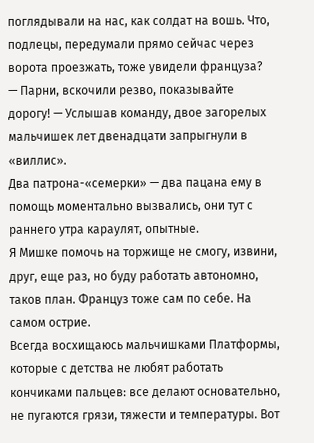поглядывали на нас, как солдат на вошь. Что, подлецы, передумали прямо сейчас через ворота проезжать, тоже увидели француза?
— Парни, вскочили резво, показывайте дорогу! — Услышав команду, двое загорелых мальчишек лет двенадцати запрыгнули в «виллис».
Два патрона-«семерки» — два пацана ему в помощь моментально вызвались, они тут с раннего утра караулят, опытные.
Я Мишке помочь на торжище не смогу, извини, друг, еще раз, но буду работать автономно, таков план. Француз тоже сам по себе. На самом острие.
Всегда восхищаюсь мальчишками Платформы, которые с детства не любят работать кончиками пальцев: все делают основательно, не пугаются грязи, тяжести и температуры. Вот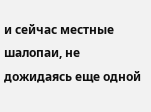и сейчас местные шалопаи, не дожидаясь еще одной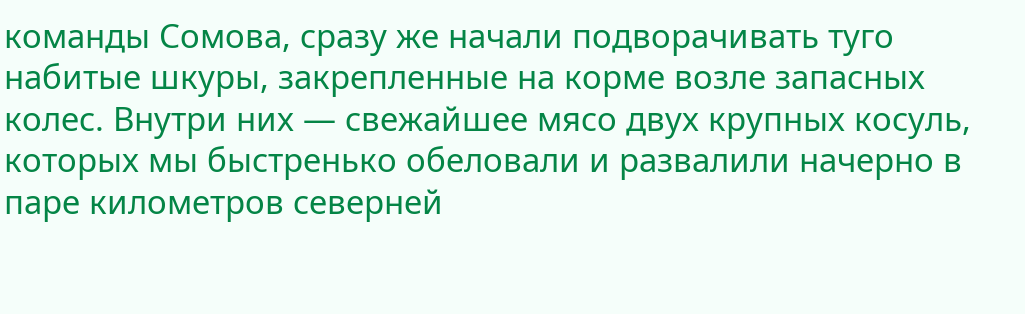команды Сомова, сразу же начали подворачивать туго набитые шкуры, закрепленные на корме возле запасных колес. Внутри них — свежайшее мясо двух крупных косуль, которых мы быстренько обеловали и развалили начерно в паре километров северней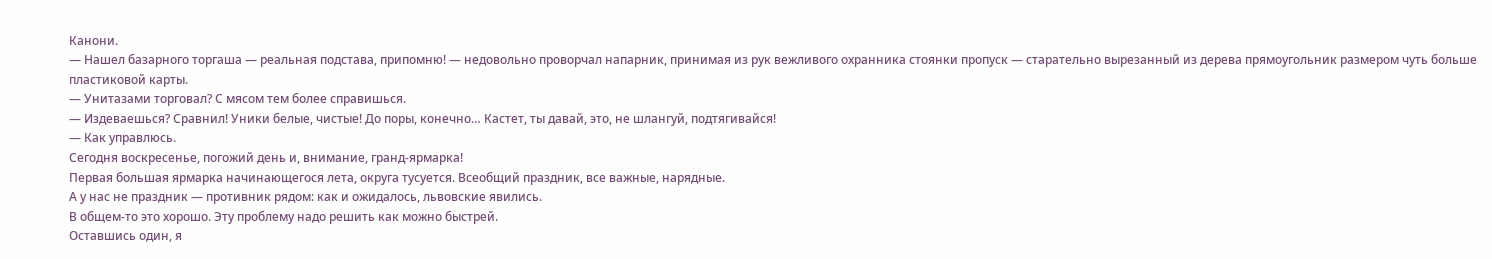Канони.
— Нашел базарного торгаша — реальная подстава, припомню! — недовольно проворчал напарник, принимая из рук вежливого охранника стоянки пропуск — старательно вырезанный из дерева прямоугольник размером чуть больше пластиковой карты.
— Унитазами торговал? С мясом тем более справишься.
— Издеваешься? Сравнил! Уники белые, чистые! До поры, конечно… Кастет, ты давай, это, не шлангуй, подтягивайся!
— Как управлюсь.
Сегодня воскресенье, погожий день и, внимание, гранд-ярмарка!
Первая большая ярмарка начинающегося лета, округа тусуется. Всеобщий праздник, все важные, нарядные.
А у нас не праздник — противник рядом: как и ожидалось, львовские явились.
В общем-то это хорошо. Эту проблему надо решить как можно быстрей.
Оставшись один, я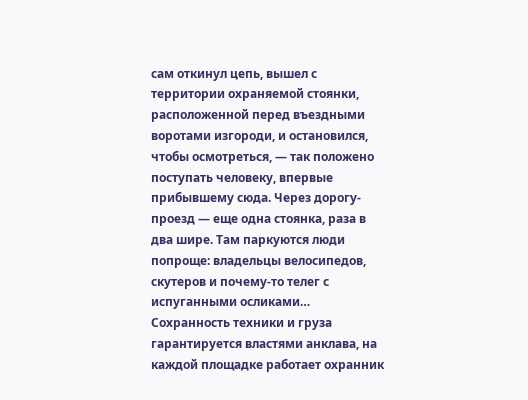сам откинул цепь, вышел с территории охраняемой стоянки, расположенной перед въездными воротами изгороди, и остановился, чтобы осмотреться, — так положено поступать человеку, впервые прибывшему сюда. Через дорогу-проезд — еще одна стоянка, раза в два шире. Там паркуются люди попроще: владельцы велосипедов, скутеров и почему-то телег с испуганными осликами… Сохранность техники и груза гарантируется властями анклава, на каждой площадке работает охранник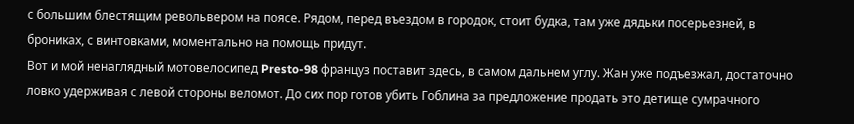с большим блестящим револьвером на поясе. Рядом, перед въездом в городок, стоит будка, там уже дядьки посерьезней, в брониках, с винтовками, моментально на помощь придут.
Вот и мой ненаглядный мотовелосипед Presto-98 француз поставит здесь, в самом дальнем углу. Жан уже подъезжал, достаточно ловко удерживая с левой стороны веломот. До сих пор готов убить Гоблина за предложение продать это детище сумрачного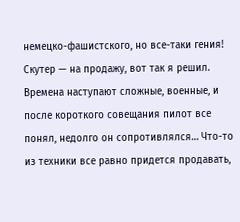немецко-фашистского, но все-таки гения!
Скутер — на продажу, вот так я решил.
Времена наступают сложные, военные, и после короткого совещания пилот все понял, недолго он сопротивлялся… Что-то из техники все равно придется продавать,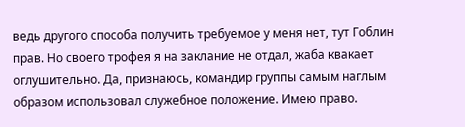ведь другого способа получить требуемое у меня нет, тут Гоблин прав. Но своего трофея я на заклание не отдал, жаба квакает оглушительно. Да, признаюсь, командир группы самым наглым образом использовал служебное положение. Имею право.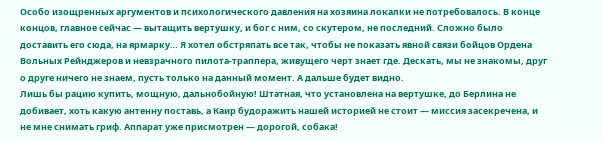Особо изощренных аргументов и психологического давления на хозяина локалки не потребовалось. В конце концов, главное сейчас — вытащить вертушку, и бог с ним, со скутером, не последний. Сложно было доставить его сюда, на ярмарку… Я хотел обстряпать все так, чтобы не показать явной связи бойцов Ордена Вольных Рейнджеров и невзрачного пилота-траппера, живущего черт знает где. Дескать, мы не знакомы, друг о друге ничего не знаем, пусть только на данный момент. А дальше будет видно.
Лишь бы рацию купить, мощную, дальнобойную! Штатная, что установлена на вертушке, до Берлина не добивает, хоть какую антенну поставь, а Каир будоражить нашей историей не стоит — миссия засекречена, и не мне снимать гриф. Аппарат уже присмотрен — дорогой, собака!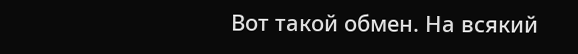Вот такой обмен. На всякий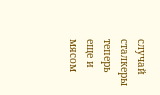случай сталкеры теперь еще и мясом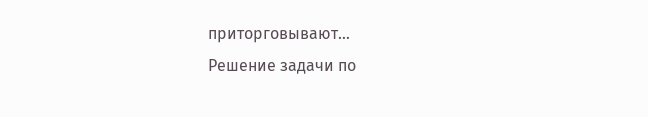приторговывают…
Решение задачи по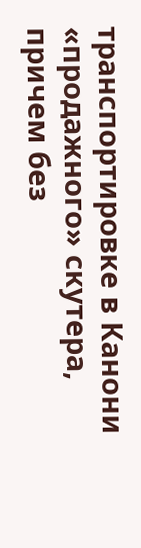транспортировке в Канони «продажного» скутера, причем без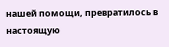нашей помощи, превратилось в настоящую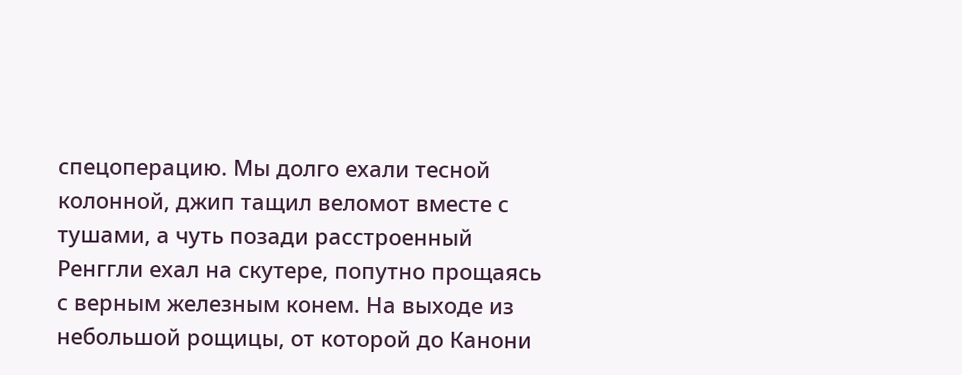спецоперацию. Мы долго ехали тесной колонной, джип тащил веломот вместе с тушами, а чуть позади расстроенный Ренггли ехал на скутере, попутно прощаясь с верным железным конем. На выходе из небольшой рощицы, от которой до Канони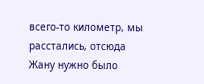всего-то километр, мы расстались, отсюда Жану нужно было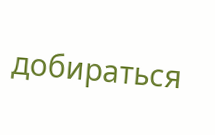добираться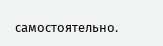самостоятельно.